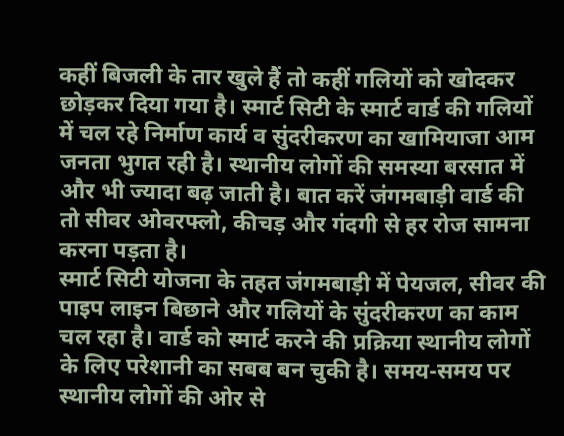कहीं बिजली के तार खुले हैं तो कहीं गलियों को खोदकर छोड़कर दिया गया है। स्मार्ट सिटी के स्मार्ट वार्ड की गलियों में चल रहे निर्माण कार्य व सुंदरीकरण का खामियाजा आम जनता भुगत रही है। स्थानीय लोगों की समस्या बरसात में और भी ज्यादा बढ़ जाती है। बात करें जंगमबाड़ी वार्ड की तो सीवर ओवरफ्लो, कीचड़ और गंदगी से हर रोज सामना करना पड़ता है।
स्मार्ट सिटी योजना के तहत जंगमबाड़ी में पेयजल, सीवर की पाइप लाइन बिछाने और गलियों के सुंदरीकरण का काम चल रहा है। वार्ड को स्मार्ट करने की प्रक्रिया स्थानीय लोगों के लिए परेशानी का सबब बन चुकी है। समय-समय पर स्थानीय लोगों की ओर से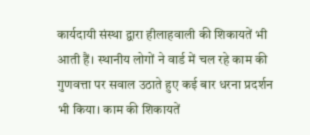कार्यदायी संस्था द्वारा हीलाहवाली की शिकायतें भी आती हैं। स्थानीय लोगों ने वार्ड में चल रहे काम की गुणवत्ता पर सवाल उठाते हुए कई बार धरना प्रदर्शन भी किया। काम की शिकायतें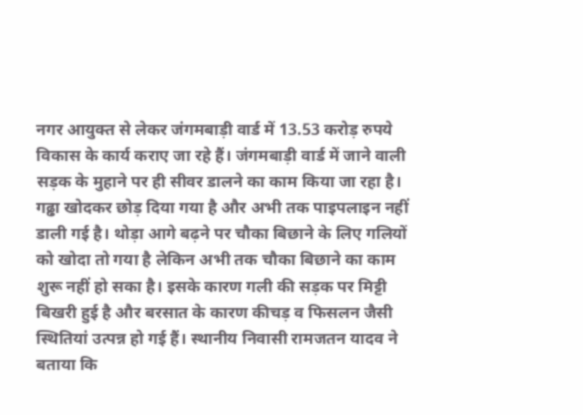नगर आयुक्त से लेकर जंगमबाड़ी वार्ड में 13.53 करोड़ रुपये विकास के कार्य कराए जा रहे हैं। जंगमबाड़ी वार्ड में जाने वाली सड़क के मुहाने पर ही सीवर डालने का काम किया जा रहा है। गढ्ढा खोदकर छोड़ दिया गया है और अभी तक पाइपलाइन नहीं डाली गई है। थोड़ा आगे बढ़ने पर चौका बिछाने के लिए गलियों को खोदा तो गया है लेकिन अभी तक चौका बिछाने का काम शुरू नहीं हो सका है। इसके कारण गली की सड़क पर मिट्टी बिखरी हुई है और बरसात के कारण कीचड़ व फिसलन जैसी स्थितियां उत्पन्न हो गई हैं। स्थानीय निवासी रामजतन यादव ने बताया कि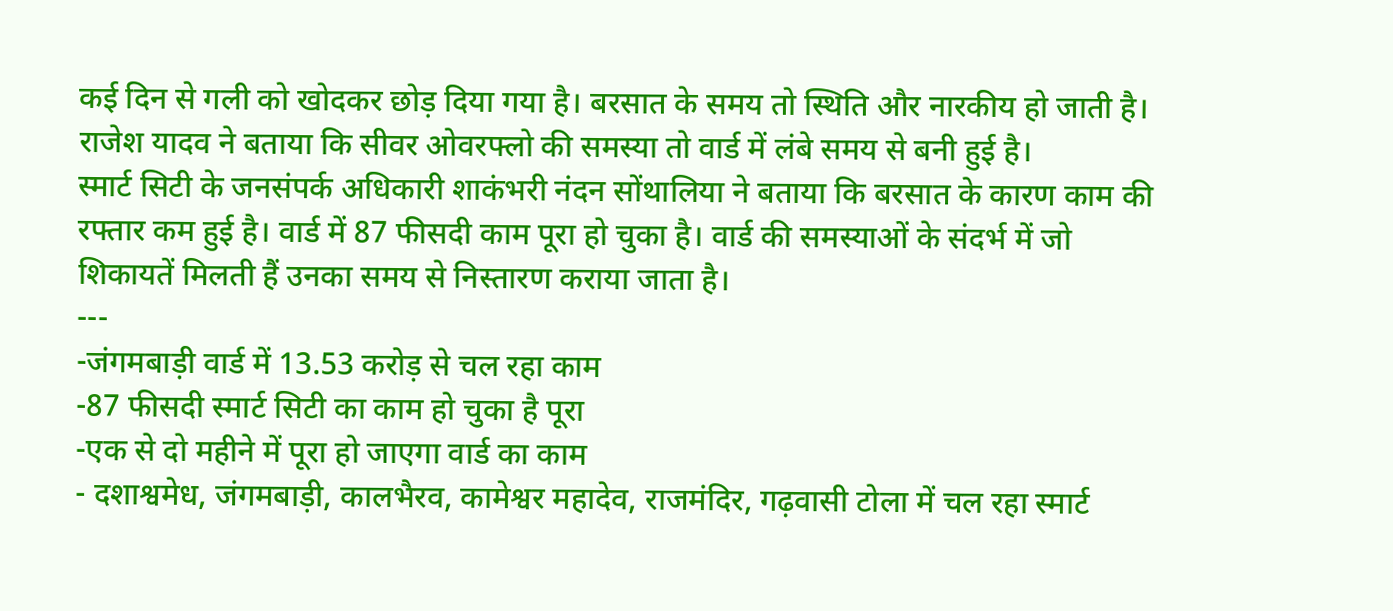कई दिन से गली को खोदकर छोड़ दिया गया है। बरसात के समय तो स्थिति और नारकीय हो जाती है। राजेश यादव ने बताया कि सीवर ओवरफ्लो की समस्या तो वार्ड में लंबे समय से बनी हुई है।
स्मार्ट सिटी के जनसंपर्क अधिकारी शाकंभरी नंदन सोंथालिया ने बताया कि बरसात के कारण काम की रफ्तार कम हुई है। वार्ड में 87 फीसदी काम पूरा हो चुका है। वार्ड की समस्याओं के संदर्भ में जो शिकायतें मिलती हैं उनका समय से निस्तारण कराया जाता है।
---
-जंगमबाड़ी वार्ड में 13.53 करोड़ से चल रहा काम
-87 फीसदी स्मार्ट सिटी का काम हो चुका है पूरा
-एक से दो महीने में पूरा हो जाएगा वार्ड का काम
- दशाश्वमेध, जंगमबाड़ी, कालभैरव, कामेश्वर महादेव, राजमंदिर, गढ़वासी टोला में चल रहा स्मार्ट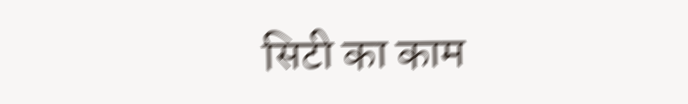सिटी का काम